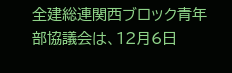全建総連関西ブロック青年部協議会は、12月6日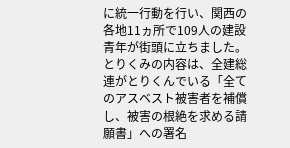に統一行動を行い、関西の各地11ヵ所で109人の建設青年が街頭に立ちました。
とりくみの内容は、全建総連がとりくんでいる「全てのアスベスト被害者を補償し、被害の根絶を求める請願書」への署名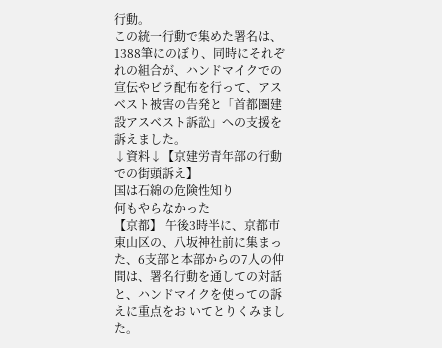行動。
この統一行動で集めた署名は、1388筆にのぼり、同時にそれぞれの組合が、ハンドマイクでの宣伝やビラ配布を行って、アスベスト被害の告発と「首都圏建設アスベスト訴訟」への支援を訴えました。
↓資料↓【京建労青年部の行動での街頭訴え】
国は石綿の危険性知り
何もやらなかった
【京都】 午後3時半に、京都市東山区の、八坂神社前に集まった、6支部と本部からの7人の仲間は、署名行動を通しての対話と、ハンドマイクを使っての訴えに重点をお いてとりくみました。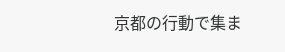京都の行動で集ま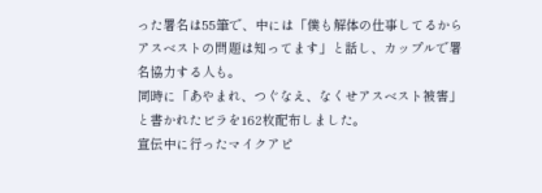った署名は55筆で、中には「僕も解体の仕事してるからアスベストの問題は知ってます」と話し、カップルで署名協力する人も。
同時に「あやまれ、つぐなえ、なくせアスベスト被害」と書かれたビラを162枚配布しました。
宣伝中に行ったマイクアピ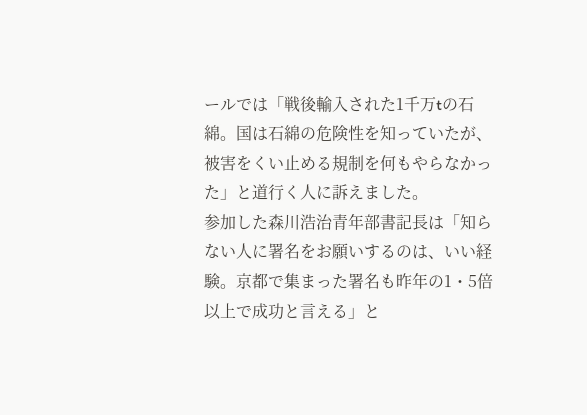ールでは「戦後輸入された1千万tの石綿。国は石綿の危険性を知っていたが、被害をくい止める規制を何もやらなかった」と道行く人に訴えました。
参加した森川浩治青年部書記長は「知らない人に署名をお願いするのは、いい経験。京都で集まった署名も昨年の1・5倍以上で成功と言える」と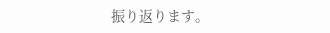振り返ります。